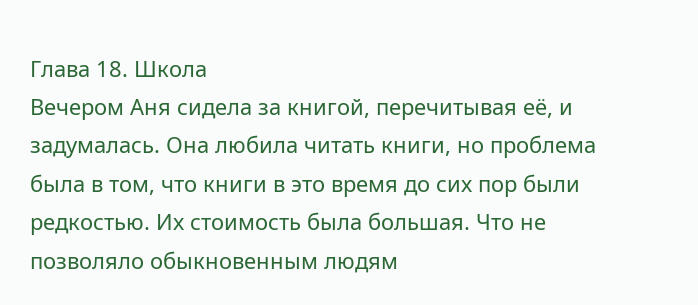Глава 18. Школа
Вечером Аня сидела за книгой, перечитывая её, и задумалась. Она любила читать книги, но проблема была в том, что книги в это время до сих пор были редкостью. Их стоимость была большая. Что не позволяло обыкновенным людям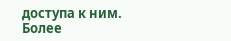доступа к ним.
Более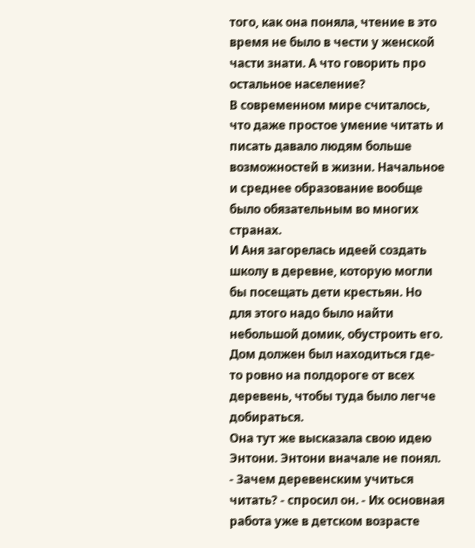того, как она поняла, чтение в это время не было в чести у женской части знати. А что говорить про остальное население?
В современном мире считалось, что даже простое умение читать и писать давало людям больше возможностей в жизни. Начальное и среднее образование вообще было обязательным во многих странах.
И Аня загорелась идеей создать школу в деревне, которую могли бы посещать дети крестьян. Но для этого надо было найти небольшой домик, обустроить его. Дом должен был находиться где-то ровно на полдороге от всех деревень, чтобы туда было легче добираться.
Она тут же высказала свою идею Энтони. Энтони вначале не понял.
- Зачем деревенским учиться читать? - спросил он. - Их основная работа уже в детском возрасте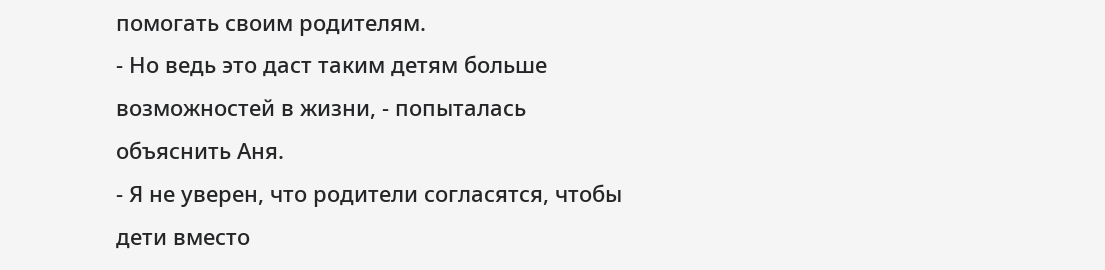помогать своим родителям.
- Но ведь это даст таким детям больше возможностей в жизни, - попыталась объяснить Аня.
- Я не уверен, что родители согласятся, чтобы дети вместо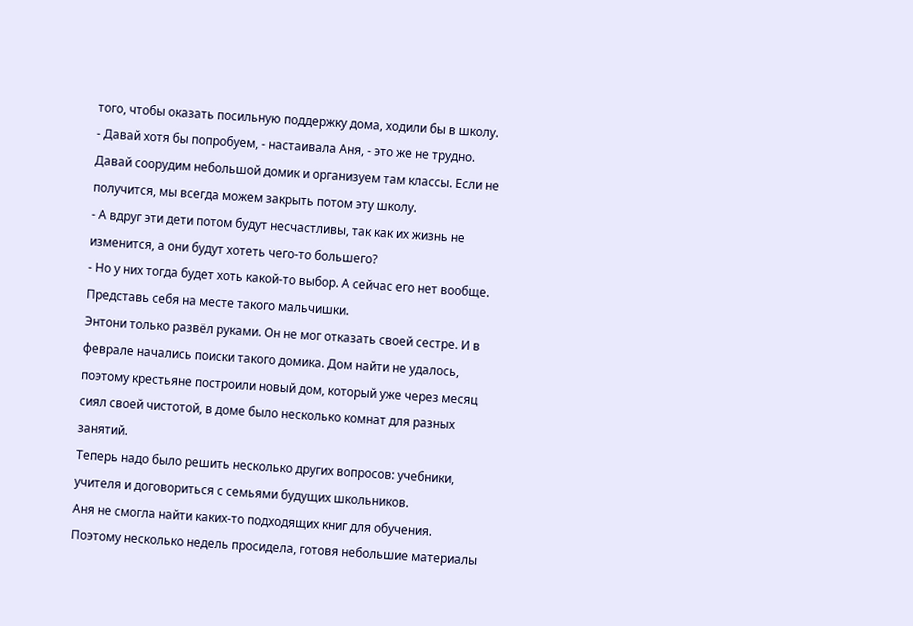того, чтобы оказать посильную поддержку дома, ходили бы в школу.
- Давай хотя бы попробуем, - настаивала Аня, - это же не трудно. Давай соорудим небольшой домик и организуем там классы. Если не получится, мы всегда можем закрыть потом эту школу.
- А вдруг эти дети потом будут несчастливы, так как их жизнь не изменится, а они будут хотеть чего-то большего?
- Но у них тогда будет хоть какой-то выбор. А сейчас его нет вообще. Представь себя на месте такого мальчишки.
Энтони только развёл руками. Он не мог отказать своей сестре. И в феврале начались поиски такого домика. Дом найти не удалось, поэтому крестьяне построили новый дом, который уже через месяц сиял своей чистотой, в доме было несколько комнат для разных занятий.
Теперь надо было решить несколько других вопросов: учебники, учителя и договориться с семьями будущих школьников.
Аня не смогла найти каких-то подходящих книг для обучения. Поэтому несколько недель просидела, готовя небольшие материалы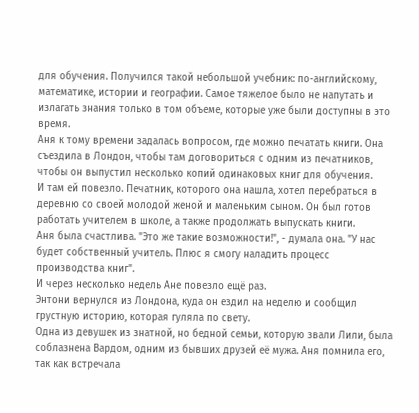для обучения. Получился такой небольшой учебник: по-английскому, математике, истории и географии. Самое тяжелое было не напутать и излагать знания только в том объеме, которые уже были доступны в это время.
Аня к тому времени задалась вопросом, где можно печатать книги. Она съездила в Лондон, чтобы там договориться с одним из печатников, чтобы он выпустил несколько копий одинаковых книг для обучения.
И там ей повезло. Печатник, которого она нашла, хотел перебраться в деревню со своей молодой женой и маленьким сыном. Он был готов работать учителем в школе, а также продолжать выпускать книги.
Аня была счастлива. "Это же такие возможности!", - думала она. "У нас будет собственный учитель. Плюс я смогу наладить процесс производства книг".
И через несколько недель Ане повезло ещё раз.
Энтони вернулся из Лондона, куда он ездил на неделю и сообщил грустную историю, которая гуляла по свету.
Одна из девушек из знатной, но бедной семьи, которую звали Лили, была соблазнена Вардом, одним из бывших друзей её мужа. Аня помнила его, так как встречала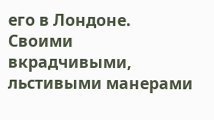его в Лондоне. Своими вкрадчивыми, льстивыми манерами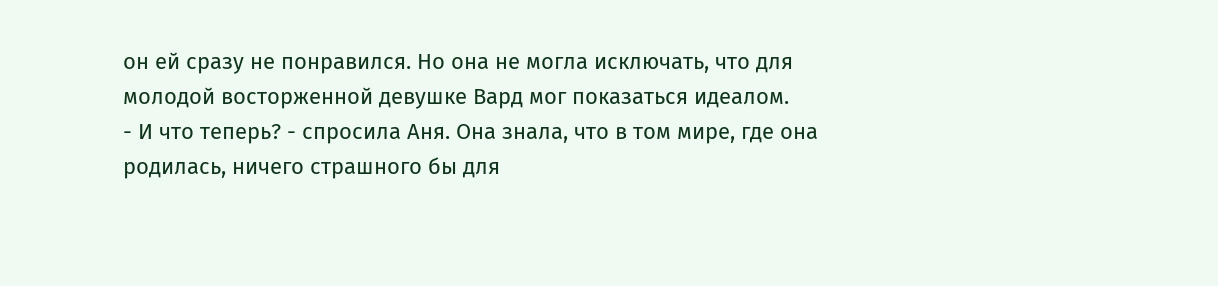он ей сразу не понравился. Но она не могла исключать, что для молодой восторженной девушке Вард мог показаться идеалом.
- И что теперь? - спросила Аня. Она знала, что в том мире, где она родилась, ничего страшного бы для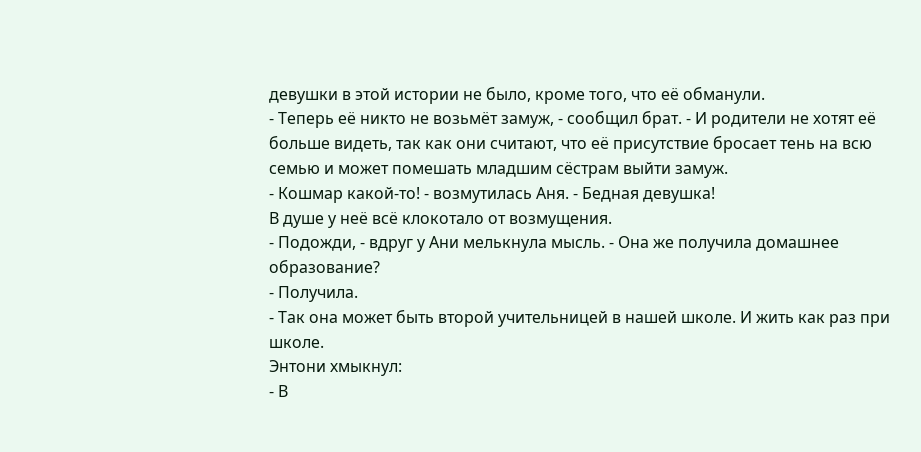девушки в этой истории не было, кроме того, что её обманули.
- Теперь её никто не возьмёт замуж, - сообщил брат. - И родители не хотят её больше видеть, так как они считают, что её присутствие бросает тень на всю семью и может помешать младшим сёстрам выйти замуж.
- Кошмар какой-то! - возмутилась Аня. - Бедная девушка!
В душе у неё всё клокотало от возмущения.
- Подожди, - вдруг у Ани мелькнула мысль. - Она же получила домашнее образование?
- Получила.
- Так она может быть второй учительницей в нашей школе. И жить как раз при школе.
Энтони хмыкнул:
- В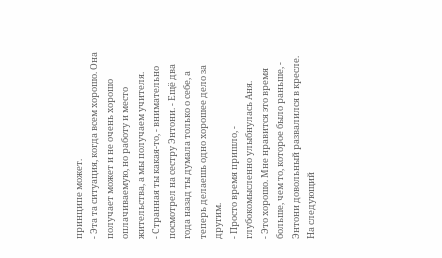принципе может.
- Эта та ситуация, когда всем хорошо. Она получает может и не очень хорошо оплачиваемую, но работу и место жительства, а мы получаем учителя.
- Странная ты какая-то, - внимательно посмотрел на сестру Энтони. - Ещё два года назад ты думала только о себе, а теперь делаешь одно хорошее дело за другим.
- Просто время пришло, - глубокомысленно улыбнулась Аня.
- Это хорошо. Мне нравится это время больше, чем то, которое было раньше, - Энтони довольный развалился в кресле.
На следующий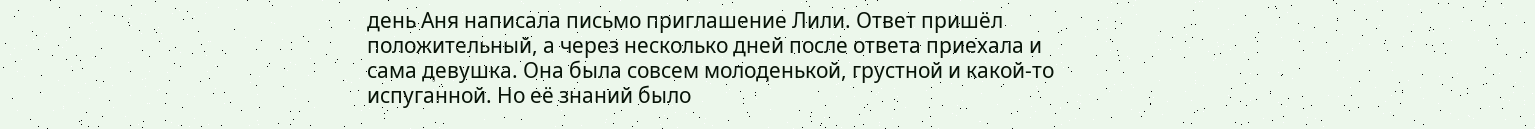день Аня написала письмо приглашение Лили. Ответ пришёл положительный, а через несколько дней после ответа приехала и сама девушка. Она была совсем молоденькой, грустной и какой-то испуганной. Но её знаний было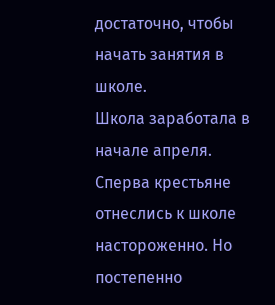достаточно, чтобы начать занятия в школе.
Школа заработала в начале апреля. Сперва крестьяне отнеслись к школе настороженно. Но постепенно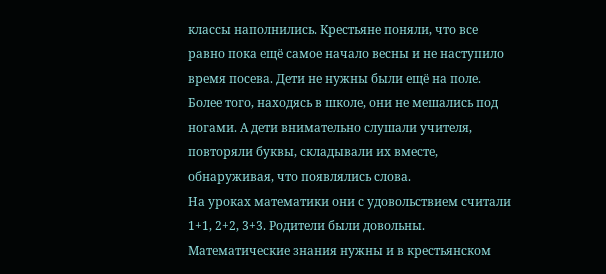классы наполнились. Крестьяне поняли, что все равно пока ещё самое начало весны и не наступило время посева. Дети не нужны были ещё на поле. Более того, находясь в школе, они не мешались под ногами. А дети внимательно слушали учителя, повторяли буквы, складывали их вместе, обнаруживая, что появлялись слова.
На уроках математики они с удовольствием считали 1+1, 2+2, 3+3. Родители были довольны. Математические знания нужны и в крестьянском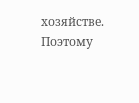хозяйстве. Поэтому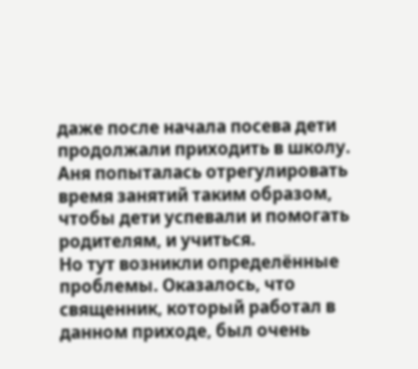даже после начала посева дети продолжали приходить в школу. Аня попыталась отрегулировать время занятий таким образом, чтобы дети успевали и помогать родителям, и учиться.
Но тут возникли определённые проблемы. Оказалось, что священник, который работал в данном приходе, был очень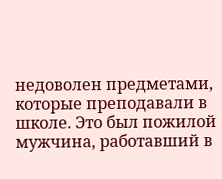недоволен предметами, которые преподавали в школе. Это был пожилой мужчина, работавший в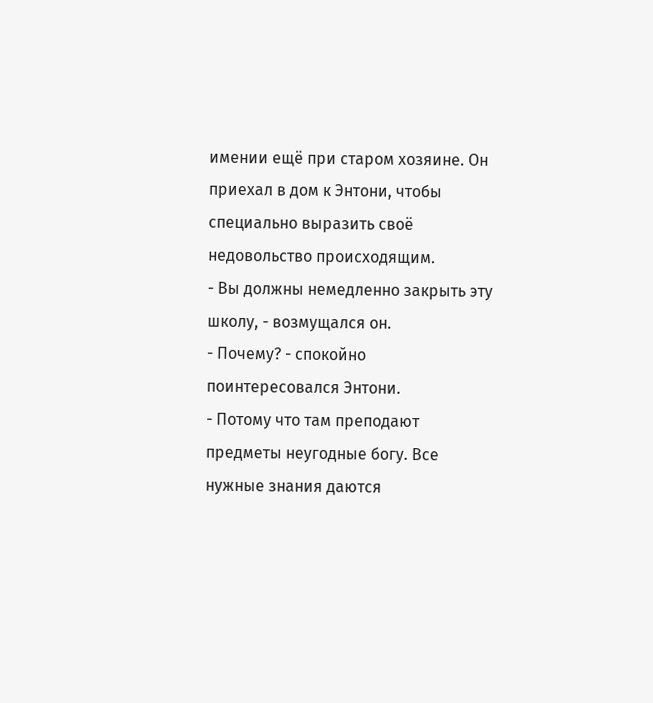имении ещё при старом хозяине. Он приехал в дом к Энтони, чтобы специально выразить своё недовольство происходящим.
- Вы должны немедленно закрыть эту школу, - возмущался он.
- Почему? - спокойно поинтересовался Энтони.
- Потому что там преподают предметы неугодные богу. Все нужные знания даются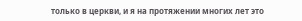только в церкви, и я на протяжении многих лет это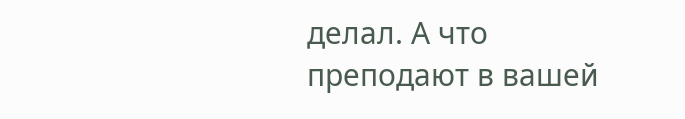делал. А что преподают в вашей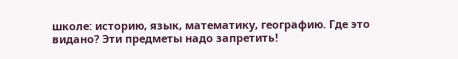школе: историю, язык, математику, географию. Где это видано? Эти предметы надо запретить!